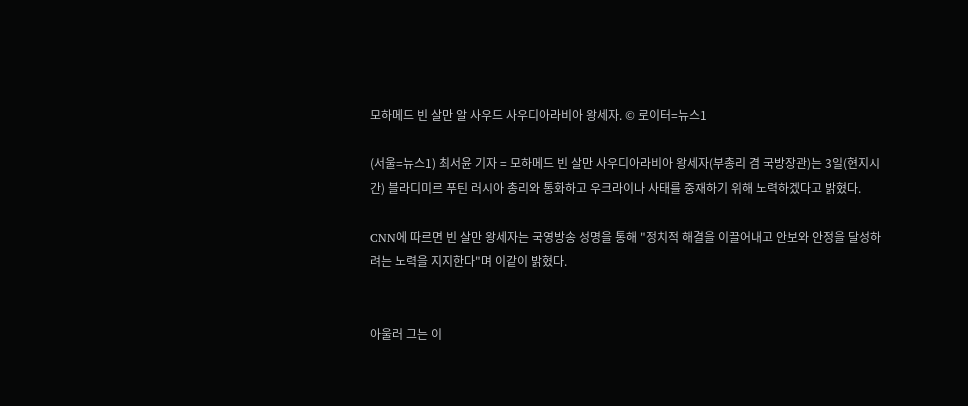모하메드 빈 살만 알 사우드 사우디아라비아 왕세자. © 로이터=뉴스1

(서울=뉴스1) 최서윤 기자 = 모하메드 빈 살만 사우디아라비아 왕세자(부총리 겸 국방장관)는 3일(현지시간) 블라디미르 푸틴 러시아 총리와 통화하고 우크라이나 사태를 중재하기 위해 노력하겠다고 밝혔다.

CNN에 따르면 빈 살만 왕세자는 국영방송 성명을 통해 "정치적 해결을 이끌어내고 안보와 안정을 달성하려는 노력을 지지한다"며 이같이 밝혔다.


아울러 그는 이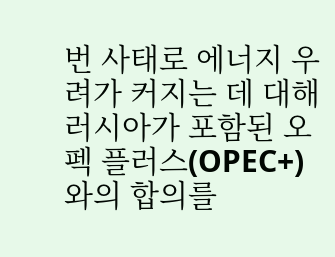번 사태로 에너지 우려가 커지는 데 대해 러시아가 포함된 오펙 플러스(OPEC+)와의 합의를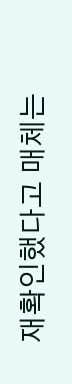재확인했다고 매체는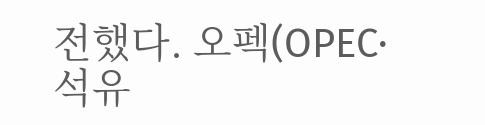전했다. 오펙(OPEC·석유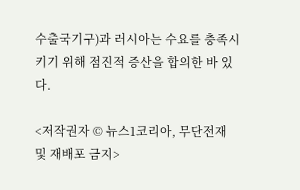수출국기구)과 러시아는 수요를 충족시키기 위해 점진적 증산을 합의한 바 있다.

<저작권자 © 뉴스1코리아, 무단전재 및 재배포 금지>